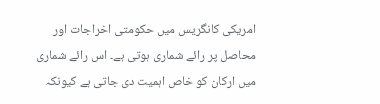امریکی کانگریس میں حکومتی اخراجات اور محاصل پر رائے شماری ہوتی ہے۔ اس رائے شماری میں ارکان کو خاص اہمیت دی جاتی ہے کیونکہ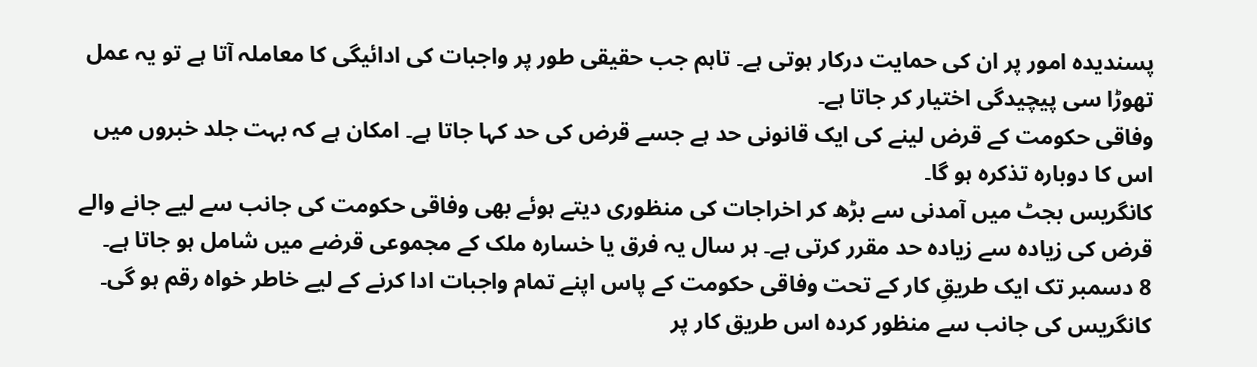پسندیدہ امور پر ان کی حمایت درکار ہوتی ہے۔ تاہم جب حقیقی طور پر واجبات کی ادائیگی کا معاملہ آتا ہے تو یہ عمل تھوڑا سی پیچیدگی اختیار کر جاتا ہے۔
وفاقی حکومت کے قرض لینے کی ایک قانونی حد ہے جسے قرض کی حد کہا جاتا ہے۔ امکان ہے کہ بہت جلد خبروں میں اس کا دوبارہ تذکرہ ہو گا۔
کانگریس بجٹ میں آمدنی سے بڑھ کر اخراجات کی منظوری دیتے ہوئے بھی وفاقی حکومت کی جانب سے لیے جانے والے قرض کی زیادہ سے زیادہ حد مقرر کرتی ہے۔ ہر سال یہ فرق یا خسارہ ملک کے مجموعی قرضے میں شامل ہو جاتا ہے۔
8 دسمبر تک ایک طریقِ کار کے تحت وفاقی حکومت کے پاس اپنے تمام واجبات ادا کرنے کے لیے خاطر خواہ رقم ہو گی۔ کانگریس کی جانب سے منظور کردہ اس طریق کار پر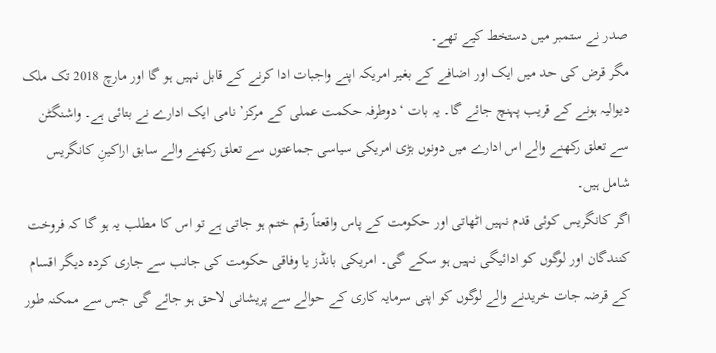صدر نے ستمبر میں دستخط کیے تھے۔
مگر قرض کی حد میں ایک اور اضافے کے بغیر امریکہ اپنے واجبات ادا کرنے کے قابل نہیں ہو گا اور مارچ 2018 تک ملک دیوالیہ ہونے کے قریب پہنچ جائے گا۔ یہ بات ‘دوطرفہ حکمت عملی کے مرکز’ نامی ایک ادارے نے بتائی ہے۔ واشنگٹن سے تعلق رکھنے والے اس ادارے میں دونوں بڑی امریکی سیاسی جماعتوں سے تعلق رکھنے والے سابق اراکینِ کانگریس شامل ہیں۔
اگر کانگریس کوئی قدم نہیں اٹھاتی اور حکومت کے پاس واقعتاً رقم ختم ہو جاتی ہے تو اس کا مطلب یہ ہو گا کہ فروخت کنندگان اور لوگوں کو ادائیگی نہیں ہو سکے گی۔ امریکی بانڈز یا وفاقی حکومت کی جانب سے جاری کردہ دیگر اقسام کے قرضہ جات خریدنے والے لوگوں کو اپنی سرمایہ کاری کے حوالے سے پریشانی لاحق ہو جائے گی جس سے ممکنہ طور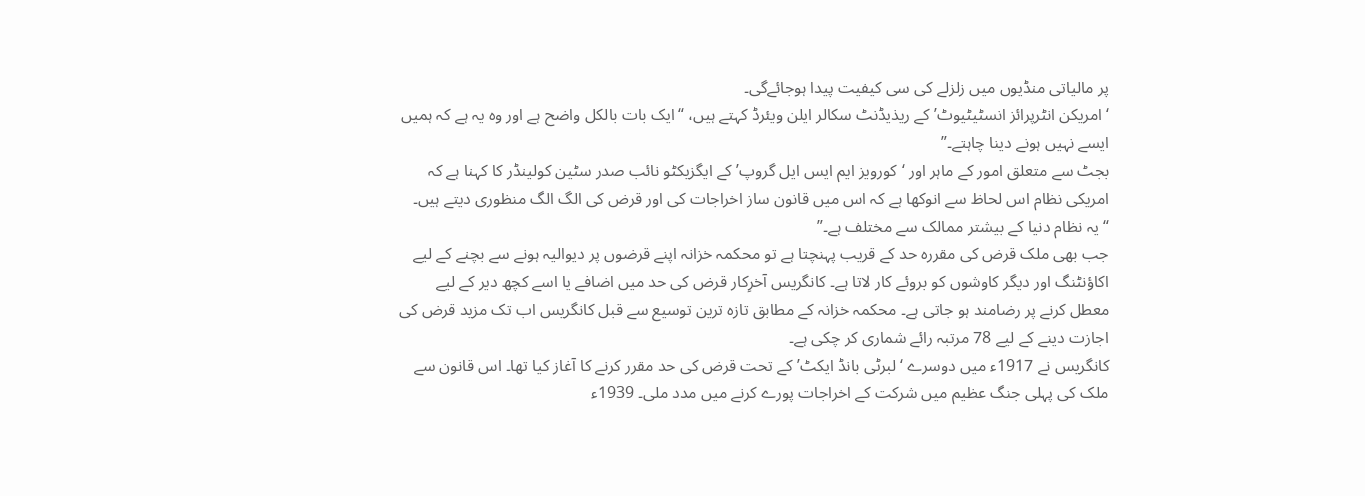پر مالیاتی منڈیوں میں زلزلے کی سی کیفیت پیدا ہوجائےگی۔
‘امریکن انٹرپرائز انسٹیٹیوٹ’ کے ریذیڈنٹ سکالر ایلن ویئرڈ کہتے ہیں، “ایک بات بالکل واضح ہے اور وہ یہ ہے کہ ہمیں ایسے نہیں ہونے دینا چاہتے۔”
بجٹ سے متعلق امور کے ماہر اور ‘کورویز ایم ایس ایل گروپ’ کے ایگزیکٹو نائب صدر سٹین کولینڈر کا کہنا ہے کہ امریکی نظام اس لحاظ سے انوکھا ہے کہ اس میں قانون ساز اخراجات کی اور قرض کی الگ الگ منظوری دیتے ہیں۔ “یہ نظام دنیا کے بیشتر ممالک سے مختلف ہے۔”
جب بھی ملک قرض کی مقررہ حد کے قریب پہنچتا ہے تو محکمہ خزانہ اپنے قرضوں پر دیوالیہ ہونے سے بچنے کے لیے اکاؤنٹنگ اور دیگر کاوشوں کو بروئے کار لاتا ہے۔ کانگریس آخرِکار قرض کی حد میں اضافے یا اسے کچھ دیر کے لیے معطل کرنے پر رضامند ہو جاتی ہے۔ محکمہ خزانہ کے مطابق تازہ ترین توسیع سے قبل کانگریس اب تک مزید قرض کی اجازت دینے کے لیے 78 مرتبہ رائے شماری کر چکی ہے۔
کانگریس نے 1917ء میں دوسرے ‘لبرٹی بانڈ ایکٹ’ کے تحت قرض کی حد مقرر کرنے کا آغاز کیا تھا۔ اس قانون سے ملک کی پہلی جنگ عظیم میں شرکت کے اخراجات پورے کرنے میں مدد ملی۔ 1939ء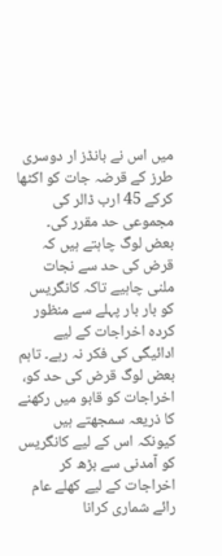میں اس نے بانڈز ار دوسری طرز کے قرضہ جات کو اکٹھا کرکے 45 ارب ڈالر کی مجموعی حد مقرر کی۔
بعض لوگ چاہتے ہیں کہ قرض کی حد سے نجات ملنی چاہیے تاکہ کانگریس کو بار بار پہلے سے منظور کردہ اخراجات کے لیے ادائیگی کی فکر نہ رہے۔ تاہم بعض لوگ قرض کی حد کو، اخراجات کو قابو میں رکھنے کا ذریعہ سمجھتے ہیں کیونکہ اس کے لیے کانگریس کو آمدنی سے بڑھ کر اخراجات کے لیے کھلے عام رائے شماری کرانا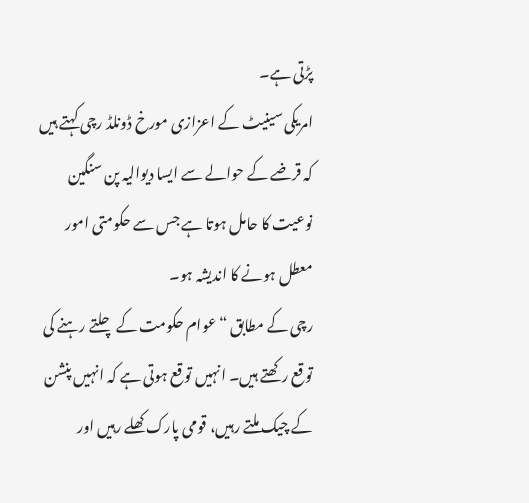پڑتی ہے۔
امریکی سینیٹ کے اعزازی مورخ ڈونلڈ رچی کہتے ہیں کہ قرضے کے حوالے سے ایسا دیوالیہ پن سنگین نوعیت کا حامل ہوتا ہے جس سے حکومتی امور معطل ہونے کا اندیشہ ہو۔
رچی کے مطابق “عوام حکومت کے چلتے رہنے کی توقع رکھتے ہیں۔ انہیں توقع ہوتی ہے کہ انہیں پنشن کے چیک ملتے رہیں، قومی پارک کھلے رہیں اور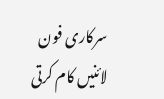سرکاری فون لائنیں کام کرتی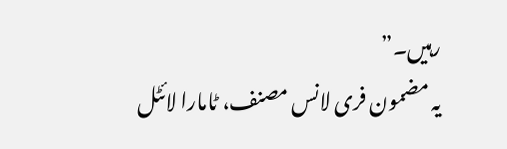رہیں۔”
یہ مضمون فری لانس مصنف، ٹامارا لائٹل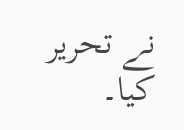نے تحریر کیا۔